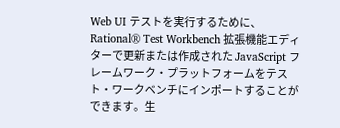Web UI テストを実行するために、Rational® Test Workbench 拡張機能エディターで更新または作成された JavaScript フレームワーク・プラットフォームをテスト・ワークベンチにインポートすることができます。生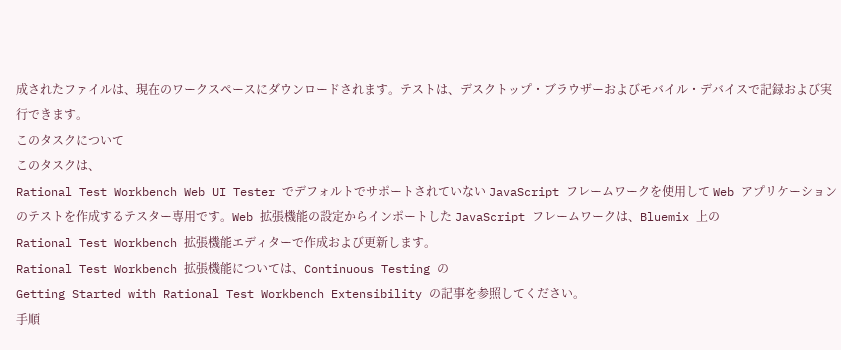成されたファイルは、現在のワークスペースにダウンロードされます。テストは、デスクトップ・ブラウザーおよびモバイル・デバイスで記録および実行できます。
このタスクについて
このタスクは、
Rational Test Workbench Web UI Tester でデフォルトでサポートされていない JavaScript フレームワークを使用して Web アプリケーションのテストを作成するテスター専用です。Web 拡張機能の設定からインポートした JavaScript フレームワークは、Bluemix 上の
Rational Test Workbench 拡張機能エディターで作成および更新します。
Rational Test Workbench 拡張機能については、Continuous Testing の
Getting Started with Rational Test Workbench Extensibility の記事を参照してください。
手順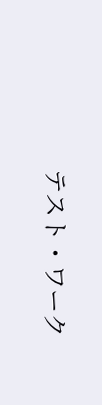テスト・ワーク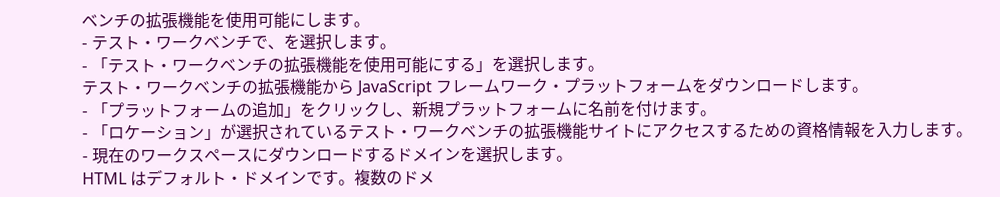ベンチの拡張機能を使用可能にします。
- テスト・ワークベンチで、を選択します。
- 「テスト・ワークベンチの拡張機能を使用可能にする」を選択します。
テスト・ワークベンチの拡張機能から JavaScript フレームワーク・プラットフォームをダウンロードします。
- 「プラットフォームの追加」をクリックし、新規プラットフォームに名前を付けます。
- 「ロケーション」が選択されているテスト・ワークベンチの拡張機能サイトにアクセスするための資格情報を入力します。
- 現在のワークスペースにダウンロードするドメインを選択します。
HTML はデフォルト・ドメインです。複数のドメ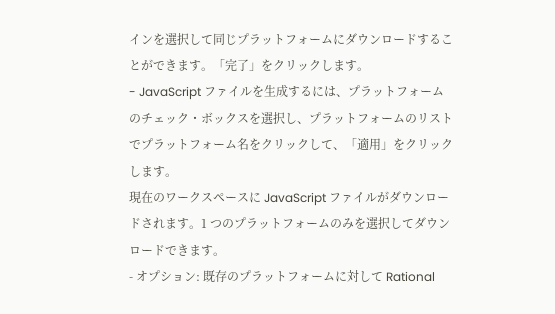インを選択して同じプラットフォームにダウンロードすることができます。「完了」をクリックします。
- JavaScript ファイルを生成するには、プラットフォームのチェック・ボックスを選択し、プラットフォームのリストでプラットフォーム名をクリックして、「適用」をクリックします。
現在のワークスペースに JavaScript ファイルがダウンロードされます。1 つのプラットフォームのみを選択してダウンロードできます。
- オプション: 既存のプラットフォームに対して Rational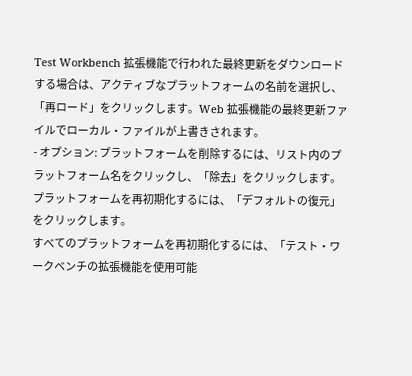Test Workbench 拡張機能で行われた最終更新をダウンロードする場合は、アクティブなプラットフォームの名前を選択し、「再ロード」をクリックします。Web 拡張機能の最終更新ファイルでローカル・ファイルが上書きされます。
- オプション: プラットフォームを削除するには、リスト内のプラットフォーム名をクリックし、「除去」をクリックします。プラットフォームを再初期化するには、「デフォルトの復元」をクリックします。
すべてのプラットフォームを再初期化するには、「テスト・ワークベンチの拡張機能を使用可能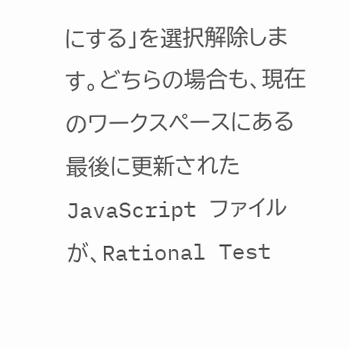にする」を選択解除します。どちらの場合も、現在のワークスペースにある最後に更新された JavaScript ファイルが、Rational Test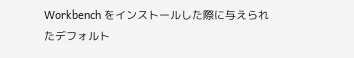Workbench をインストールした際に与えられたデフォルト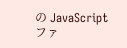の JavaScript ファ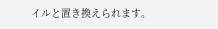イルと置き換えられます。